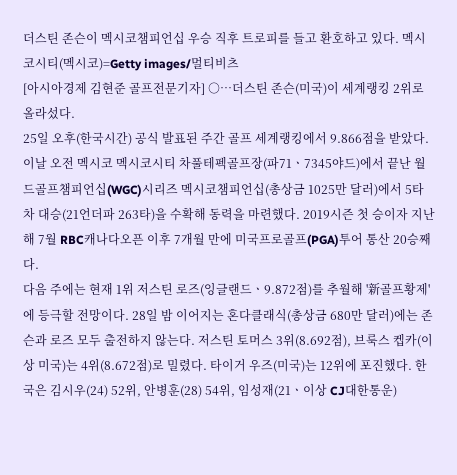더스틴 존슨이 멕시코챔피언십 우승 직후 트로피를 들고 환호하고 있다. 멕시코시티(멕시코)=Getty images/멀티비츠
[아시아경제 김현준 골프전문기자] ○…더스틴 존슨(미국)이 세계랭킹 2위로 올라섰다.
25일 오후(한국시간) 공식 발표된 주간 골프 세계랭킹에서 9.866점을 받았다. 이날 오전 멕시코 멕시코시티 차풀테펙골프장(파71ㆍ7345야드)에서 끝난 월드골프챔피언십(WGC)시리즈 멕시코챔피언십(총상금 1025만 달러)에서 5타 차 대승(21언더파 263타)을 수확해 동력을 마련했다. 2019시즌 첫 승이자 지난해 7월 RBC캐나다오픈 이후 7개월 만에 미국프로골프(PGA)투어 통산 20승째다.
다음 주에는 현재 1위 저스틴 로즈(잉글랜드ㆍ9.872점)를 추월해 '新골프황제'에 등극할 전망이다. 28일 밤 이어지는 혼다클래식(총상금 680만 달러)에는 존슨과 로즈 모두 출전하지 않는다. 저스틴 토머스 3위(8.692점), 브룩스 켑카(이상 미국)는 4위(8.672점)로 밀렸다. 타이거 우즈(미국)는 12위에 포진했다. 한국은 김시우(24) 52위, 안병훈(28) 54위, 임성재(21ㆍ이상 CJ대한통운)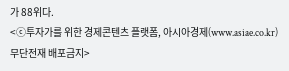가 88위다.
<ⓒ투자가를 위한 경제콘텐츠 플랫폼, 아시아경제(www.asiae.co.kr) 무단전재 배포금지>